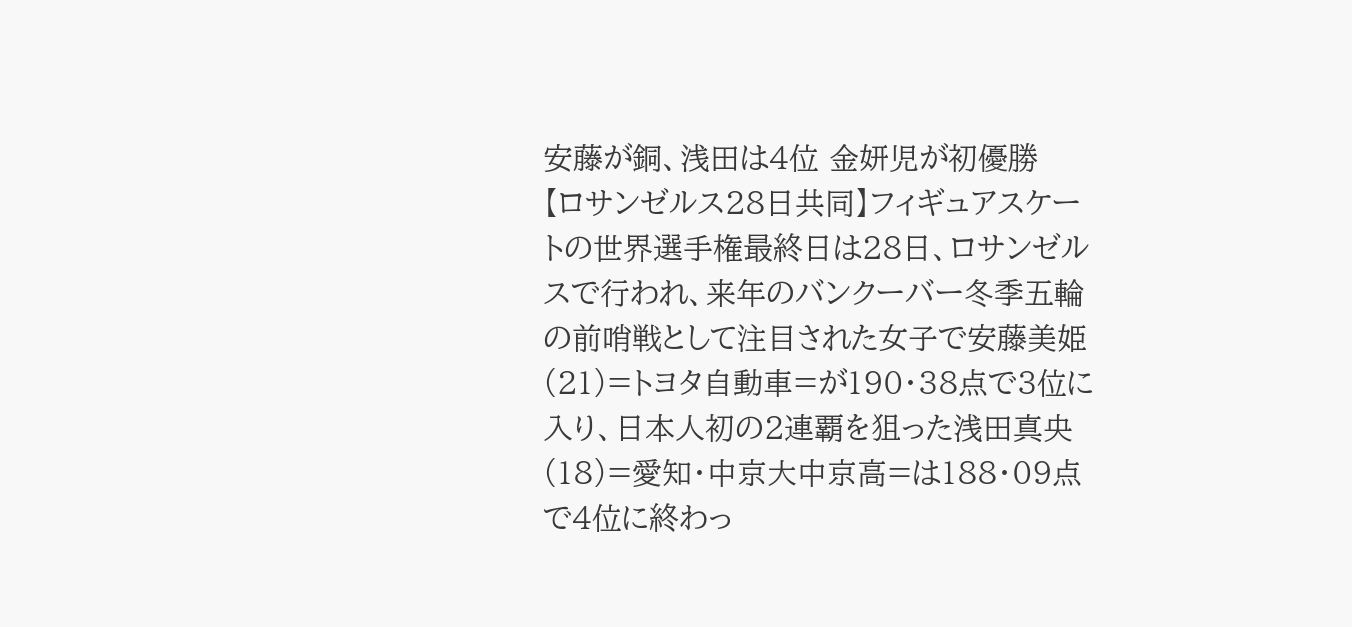安藤が銅、浅田は4位 金妍児が初優勝
【ロサンゼルス28日共同】フィギュアスケートの世界選手権最終日は28日、ロサンゼルスで行われ、来年のバンクーバー冬季五輪の前哨戦として注目された女子で安藤美姫(21)=トヨタ自動車=が190・38点で3位に入り、日本人初の2連覇を狙った浅田真央(18)=愛知・中京大中京高=は188・09点で4位に終わっ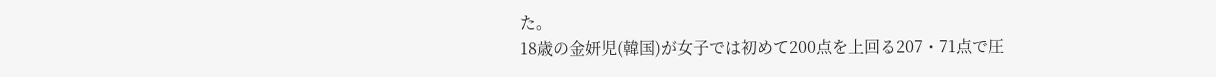た。
18歳の金妍児(韓国)が女子では初めて200点を上回る207・71点で圧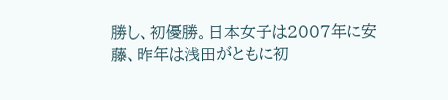勝し、初優勝。日本女子は2007年に安藤、昨年は浅田がともに初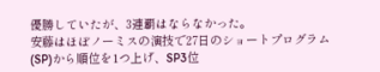優勝していたが、3連覇はならなかった。
安藤はほぼノーミスの演技で27日のショートプログラム(SP)から順位を1つ上げ、SP3位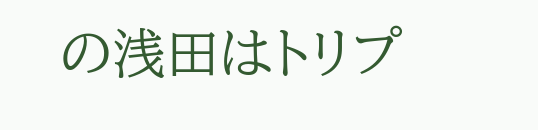の浅田はトリプ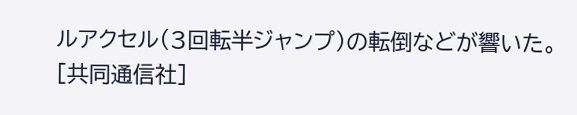ルアクセル(3回転半ジャンプ)の転倒などが響いた。
[共同通信社]